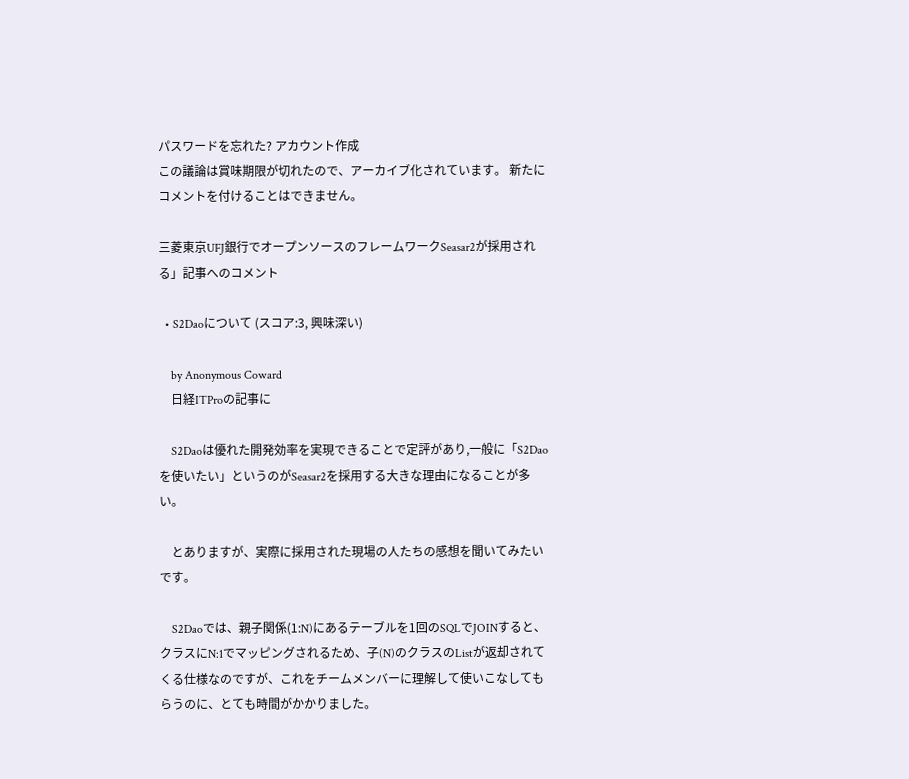パスワードを忘れた? アカウント作成
この議論は賞味期限が切れたので、アーカイブ化されています。 新たにコメントを付けることはできません。

三菱東京UFJ銀行でオープンソースのフレームワークSeasar2が採用される」記事へのコメント

  • S2Daoについて (スコア:3, 興味深い)

    by Anonymous Coward
    日経ITProの記事に

    S2Daoは優れた開発効率を実現できることで定評があり,一般に「S2Daoを使いたい」というのがSeasar2を採用する大きな理由になることが多い。

    とありますが、実際に採用された現場の人たちの感想を聞いてみたいです。

    S2Daoでは、親子関係(1:N)にあるテーブルを1回のSQLでJOINすると、クラスにN:1でマッピングされるため、子(N)のクラスのListが返却されてくる仕様なのですが、これをチームメンバーに理解して使いこなしてもらうのに、とても時間がかかりました。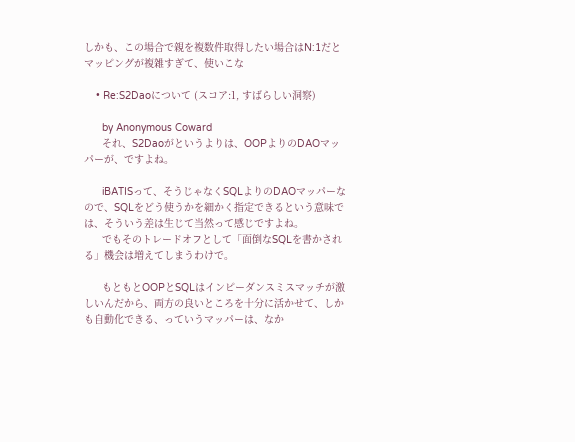しかも、この場合で親を複数件取得したい場合はN:1だとマッピングが複雑すぎて、使いこな

    • Re:S2Daoについて (スコア:1, すばらしい洞察)

      by Anonymous Coward
      それ、S2Daoがというよりは、OOPよりのDAOマッパーが、ですよね。

      iBATISって、そうじゃなくSQLよりのDAOマッパーなので、SQLをどう使うかを細かく指定できるという意味では、そういう差は生じて当然って感じですよね。
      でもそのトレードオフとして「面倒なSQLを書かされる」機会は増えてしまうわけで。

      もともとOOPとSQLはインピーダンスミスマッチが激しいんだから、両方の良いところを十分に活かせて、しかも自動化できる、っていうマッパーは、なか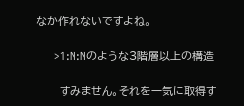なか作れないですよね。

      >1:N:Nのような3階層以上の構造

      すみません。それを一気に取得す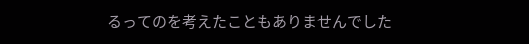るってのを考えたこともありませんでした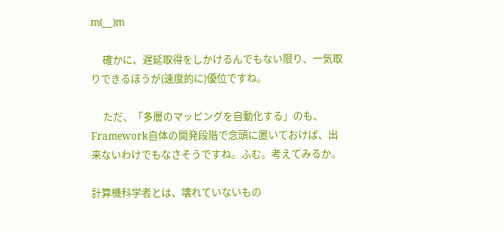m(__)m

      確かに、遅延取得をしかけるんでもない限り、一気取りできるほうが(速度的に)優位ですね。

      ただ、「多層のマッピングを自動化する」のも、Framework自体の開発段階で念頭に置いておけば、出来ないわけでもなさそうですね。ふむ。考えてみるか。

計算機科学者とは、壊れていないもの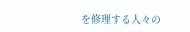を修理する人々の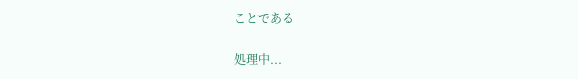ことである

処理中...